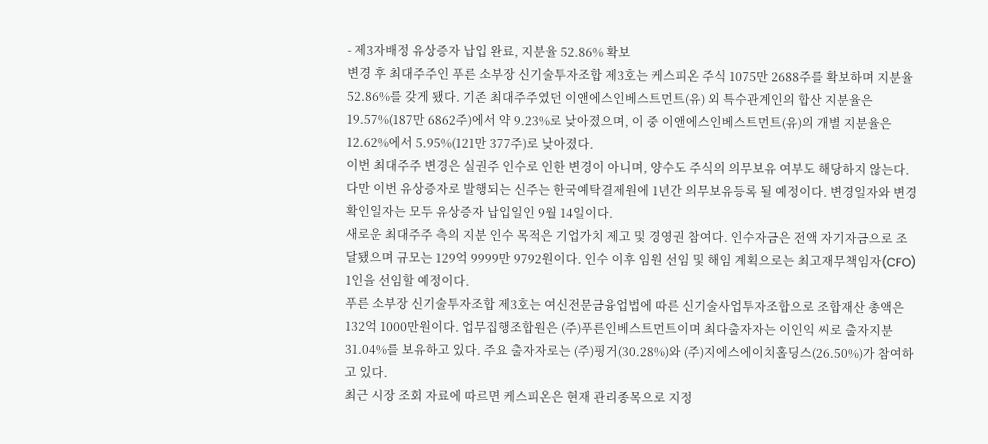- 제3자배정 유상증자 납입 완료, 지분율 52.86% 확보
변경 후 최대주주인 푸른 소부장 신기술투자조합 제3호는 케스피온 주식 1075만 2688주를 확보하며 지분율 52.86%를 갖게 됐다. 기존 최대주주였던 이앤에스인베스트먼트(유) 외 특수관계인의 합산 지분율은 19.57%(187만 6862주)에서 약 9.23%로 낮아졌으며, 이 중 이앤에스인베스트먼트(유)의 개별 지분율은 12.62%에서 5.95%(121만 377주)로 낮아졌다.
이번 최대주주 변경은 실권주 인수로 인한 변경이 아니며, 양수도 주식의 의무보유 여부도 해당하지 않는다. 다만 이번 유상증자로 발행되는 신주는 한국예탁결제원에 1년간 의무보유등록 될 예정이다. 변경일자와 변경확인일자는 모두 유상증자 납입일인 9월 14일이다.
새로운 최대주주 측의 지분 인수 목적은 기업가치 제고 및 경영권 참여다. 인수자금은 전액 자기자금으로 조달됐으며 규모는 129억 9999만 9792원이다. 인수 이후 임원 선임 및 해임 계획으로는 최고재무책임자(CFO) 1인을 선임할 예정이다.
푸른 소부장 신기술투자조합 제3호는 여신전문금융업법에 따른 신기술사업투자조합으로 조합재산 총액은 132억 1000만원이다. 업무집행조합원은 (주)푸른인베스트먼트이며 최다출자자는 이인익 씨로 출자지분 31.04%를 보유하고 있다. 주요 출자자로는 (주)핑거(30.28%)와 (주)지에스에이치홀딩스(26.50%)가 참여하고 있다.
최근 시장 조회 자료에 따르면 케스피온은 현재 관리종목으로 지정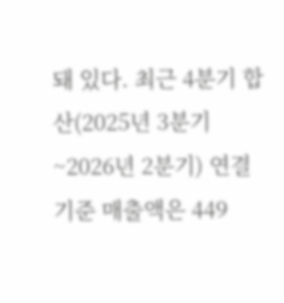돼 있다. 최근 4분기 합산(2025년 3분기~2026년 2분기) 연결 기준 매출액은 449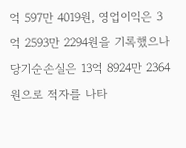억 597만 4019원, 영업이익은 3억 2593만 2294원을 기록했으나 당기순손실은 13억 8924만 2364원으로 적자를 나타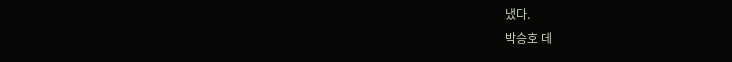냈다.
박승호 데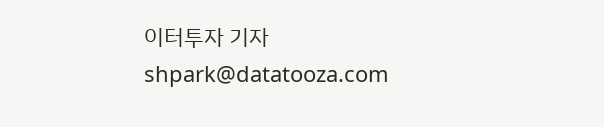이터투자 기자 shpark@datatooza.com